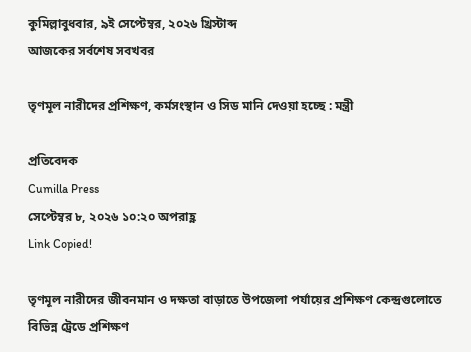কুমিল্লাবুধবার, ৯ই সেপ্টেম্বর, ২০২৬ খ্রিস্টাব্দ
আজকের সর্বশেষ সবখবর

তৃণমূল নারীদের প্রশিক্ষণ, কর্মসংস্থান ও সিড মানি দেওয়া হচ্ছে : মন্ত্রী

প্রতিবেদক
Cumilla Press
সেপ্টেম্বর ৮, ২০২৬ ১০:২০ অপরাহ্ণ
Link Copied!

তৃণমূল নারীদের জীবনমান ও দক্ষতা বাড়াতে উপজেলা পর্যায়ের প্রশিক্ষণ কেন্দ্রগুলোতে বিভিন্ন ট্রেডে প্রশিক্ষণ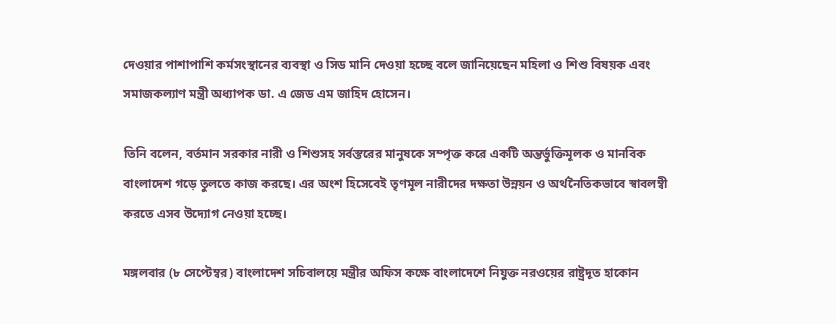দেওয়ার পাশাপাশি কর্মসংস্থানের ব্যবস্থা ও সিড মানি দেওয়া হচ্ছে বলে জানিয়েছেন মহিলা ও শিশু বিষয়ক এবং সমাজকল্যাণ মন্ত্রী অধ্যাপক ডা. এ জেড এম জাহিদ হোসেন।

তিনি বলেন, বর্তমান সরকার নারী ও শিশুসহ সর্বস্তরের মানুষকে সম্পৃক্ত করে একটি অন্তর্ভুক্তিমূলক ও মানবিক বাংলাদেশ গড়ে তুলতে কাজ করছে। এর অংশ হিসেবেই তৃণমূল নারীদের দক্ষতা উন্নয়ন ও অর্থনৈতিকভাবে স্বাবলম্বী করতে এসব উদ্যোগ নেওয়া হচ্ছে।

মঙ্গলবার (৮ সেপ্টেম্বর) বাংলাদেশ সচিবালয়ে মন্ত্রীর অফিস কক্ষে বাংলাদেশে নিযুক্ত নরওয়ের রাষ্ট্রদূত হাকোন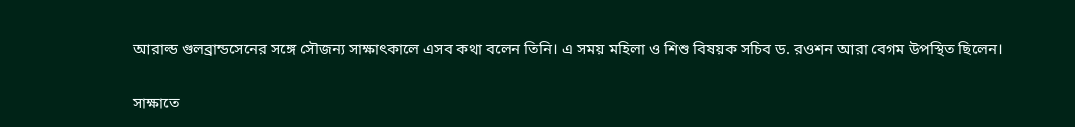আরাল্ড গুলব্রান্ডসেনের সঙ্গে সৌজন্য সাক্ষাৎকালে এসব কথা বলেন তিনি। এ সময় মহিলা ও শিশু বিষয়ক সচিব ড. রওশন আরা বেগম উপস্থিত ছিলেন।

সাক্ষাতে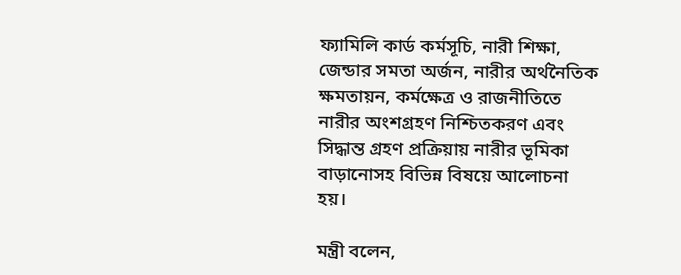ফ্যামিলি কার্ড কর্মসূচি, নারী শিক্ষা, জেন্ডার সমতা অর্জন, নারীর অর্থনৈতিক ক্ষমতায়ন, কর্মক্ষেত্র ও রাজনীতিতে নারীর অংশগ্রহণ নিশ্চিতকরণ এবং সিদ্ধান্ত গ্রহণ প্রক্রিয়ায় নারীর ভূমিকা বাড়ানোসহ বিভিন্ন বিষয়ে আলোচনা হয়।

মন্ত্রী বলেন,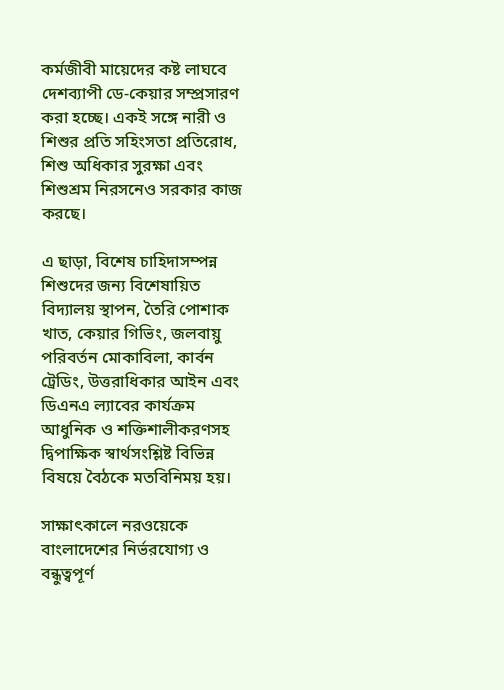কর্মজীবী মায়েদের কষ্ট লাঘবে দেশব্যাপী ডে-কেয়ার সম্প্রসারণ করা হচ্ছে। একই সঙ্গে নারী ও শিশুর প্রতি সহিংসতা প্রতিরোধ, শিশু অধিকার সুরক্ষা এবং শিশুশ্রম নিরসনেও সরকার কাজ করছে।

এ ছাড়া, বিশেষ চাহিদাসম্পন্ন শিশুদের জন্য বিশেষায়িত বিদ্যালয় স্থাপন, তৈরি পোশাক খাত, কেয়ার গিভিং, জলবায়ু পরিবর্তন মোকাবিলা, কার্বন ট্রেডিং, উত্তরাধিকার আইন এবং ডিএনএ ল্যাবের কার্যক্রম আধুনিক ও শক্তিশালীকরণসহ দ্বিপাক্ষিক স্বার্থসংশ্লিষ্ট বিভিন্ন বিষয়ে বৈঠকে মতবিনিময় হয়।

সাক্ষাৎকালে নরওয়েকে বাংলাদেশের নির্ভরযোগ্য ও বন্ধুত্বপূর্ণ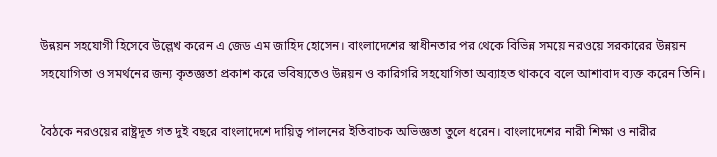উন্নয়ন সহযোগী হিসেবে উল্লেখ করেন এ জেড এম জাহিদ হোসেন। বাংলাদেশের স্বাধীনতার পর থেকে বিভিন্ন সময়ে নরওয়ে সরকারের উন্নয়ন সহযোগিতা ও সমর্থনের জন্য কৃতজ্ঞতা প্রকাশ করে ভবিষ্যতেও উন্নয়ন ও কারিগরি সহযোগিতা অব্যাহত থাকবে বলে আশাবাদ ব্যক্ত করেন তিনি।

বৈঠকে নরওয়ের রাষ্ট্রদূত গত দুই বছরে বাংলাদেশে দায়িত্ব পালনের ইতিবাচক অভিজ্ঞতা তুলে ধরেন। বাংলাদেশের নারী শিক্ষা ও নারীর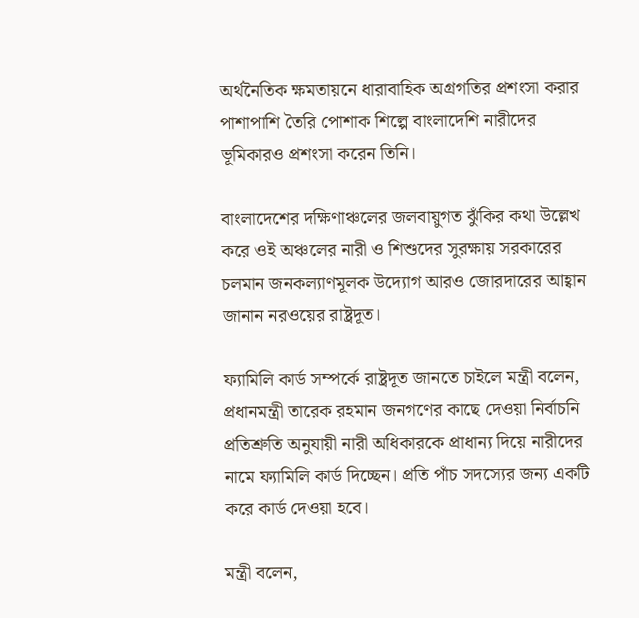অর্থনৈতিক ক্ষমতায়নে ধারাবাহিক অগ্রগতির প্রশংসা করার পাশাপাশি তৈরি পোশাক শিল্পে বাংলাদেশি নারীদের ভূমিকারও প্রশংসা করেন তিনি।

বাংলাদেশের দক্ষিণাঞ্চলের জলবায়ুগত ঝুঁকির কথা উল্লেখ করে ওই অঞ্চলের নারী ও শিশুদের সুরক্ষায় সরকারের চলমান জনকল্যাণমূলক উদ্যোগ আরও জোরদারের আহ্বান জানান নরওয়ের রাষ্ট্রদূত।

ফ্যামিলি কার্ড সম্পর্কে রাষ্ট্রদূত জানতে চাইলে মন্ত্রী বলেন, প্রধানমন্ত্রী তারেক রহমান জনগণের কাছে দেওয়া নির্বাচনি প্রতিশ্রুতি অনুযায়ী নারী অধিকারকে প্রাধান্য দিয়ে নারীদের নামে ফ্যামিলি কার্ড দিচ্ছেন। প্রতি পাঁচ সদস্যের জন্য একটি করে কার্ড দেওয়া হবে।

মন্ত্রী বলেন,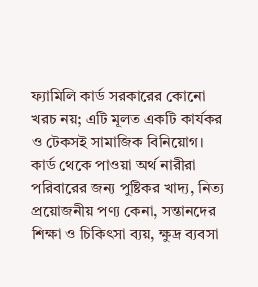ফ্যামিলি কার্ড সরকারের কোনো খরচ নয়; এটি মূলত একটি কার্যকর ও টেকসই সামাজিক বিনিয়োগ। কার্ড থেকে পাওয়া অর্থ নারীরা পরিবারের জন্য পুষ্টিকর খাদ্য, নিত্য প্রয়োজনীয় পণ্য কেনা, সন্তানদের শিক্ষা ও চিকিৎসা ব্যয়, ক্ষুদ্র ব্যবসা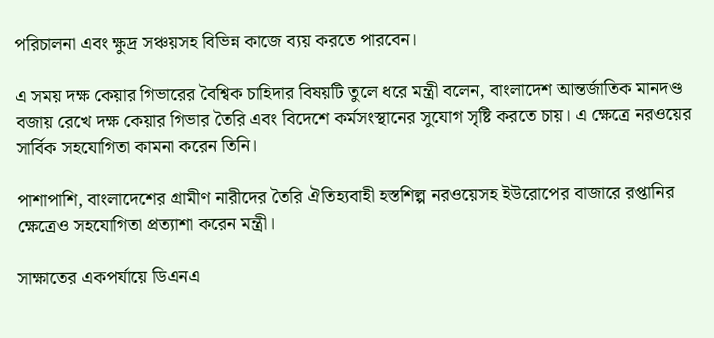পরিচালনা এবং ক্ষুদ্র সঞ্চয়সহ বিভিন্ন কাজে ব্যয় করতে পারবেন।

এ সময় দক্ষ কেয়ার গিভারের বৈশ্বিক চাহিদার বিষয়টি তুলে ধরে মন্ত্রী বলেন, বাংলাদেশ আন্তর্জাতিক মানদণ্ড বজায় রেখে দক্ষ কেয়ার গিভার তৈরি এবং বিদেশে কর্মসংস্থানের সুযোগ সৃষ্টি করতে চায়। এ ক্ষেত্রে নরওয়ের সার্বিক সহযোগিতা কামনা করেন তিনি।

পাশাপাশি, বাংলাদেশের গ্রামীণ নারীদের তৈরি ঐতিহ্যবাহী হস্তশিল্প নরওয়েসহ ইউরোপের বাজারে রপ্তানির ক্ষেত্রেও সহযোগিতা প্রত্যাশা করেন মন্ত্রী।

সাক্ষাতের একপর্যায়ে ডিএনএ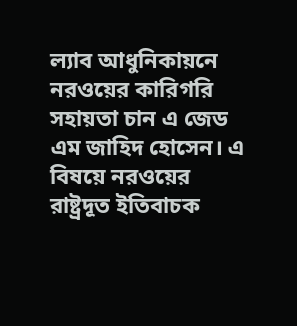ল্যাব আধুনিকায়নে নরওয়ের কারিগরি সহায়তা চান এ জেড এম জাহিদ হোসেন। এ বিষয়ে নরওয়ের রাষ্ট্রদূত ইতিবাচক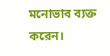মনোভাব ব্যক্ত করেন।